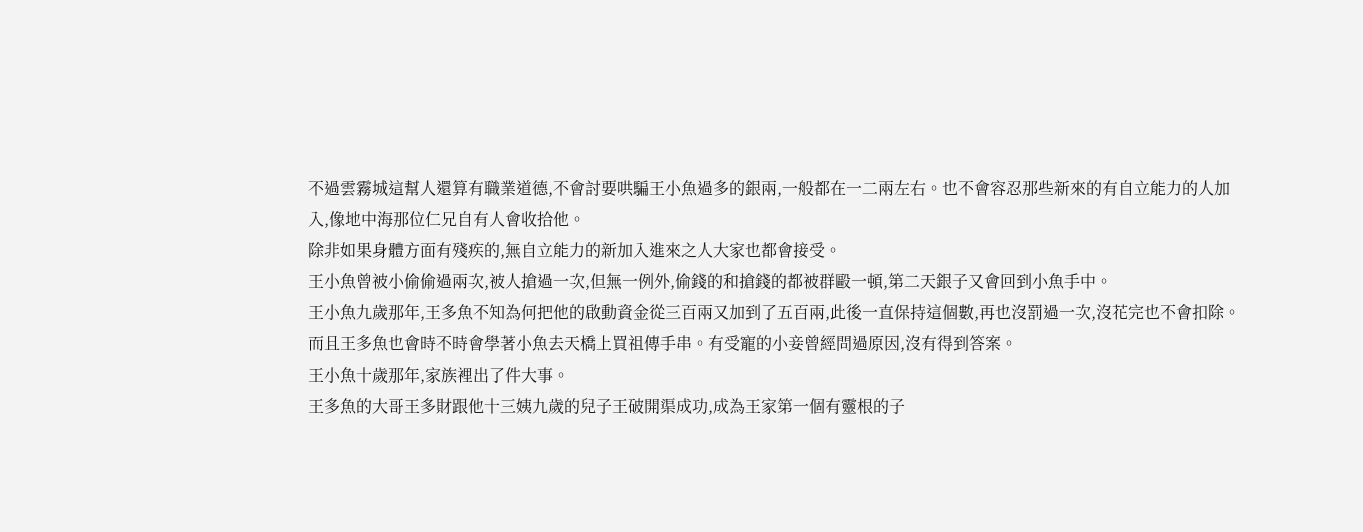不過雲霧城這幫人還算有職業道德,不會討要哄騙王小魚過多的銀兩,一般都在一二兩左右。也不會容忍那些新來的有自立能力的人加入,像地中海那位仁兄自有人會收拾他。
除非如果身體方面有殘疾的,無自立能力的新加入進來之人大家也都會接受。
王小魚曾被小偷偷過兩次,被人搶過一次,但無一例外,偷錢的和搶錢的都被群毆一頓,第二天銀子又會回到小魚手中。
王小魚九歲那年,王多魚不知為何把他的啟動資金從三百兩又加到了五百兩,此後一直保持這個數,再也沒罰過一次,沒花完也不會扣除。
而且王多魚也會時不時會學著小魚去天橋上買祖傳手串。有受寵的小妾曾經問過原因,沒有得到答案。
王小魚十歲那年,家族裡出了件大事。
王多魚的大哥王多財跟他十三姨九歲的兒子王破開渠成功,成為王家第一個有靈根的子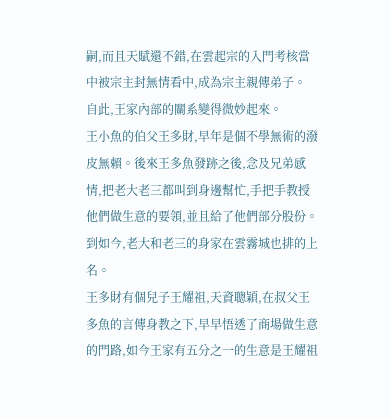嗣,而且天賦還不錯,在雲起宗的入門考核當中被宗主封無情看中,成為宗主親傳弟子。
自此,王家內部的關系變得微妙起來。
王小魚的伯父王多財,早年是個不學無術的潑皮無賴。後來王多魚發跡之後,念及兄弟感情,把老大老三都叫到身邊幫忙,手把手教授他們做生意的要領,並且給了他們部分股份。
到如今,老大和老三的身家在雲霧城也排的上名。
王多財有個兒子王耀祖,天資聰穎,在叔父王多魚的言傳身教之下,早早悟透了商場做生意的門路,如今王家有五分之一的生意是王耀祖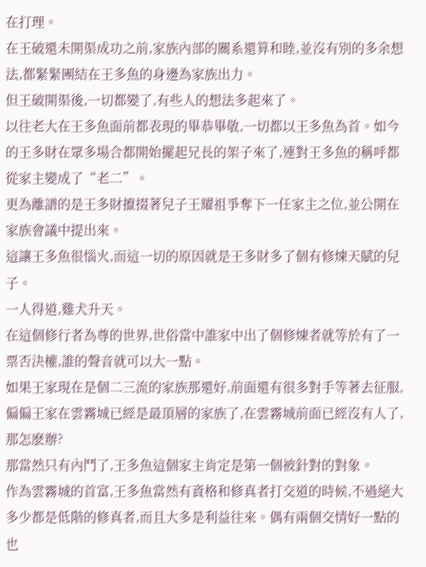在打理。
在王破還未開渠成功之前,家族內部的關系還算和睦,並沒有別的多余想法,都緊緊團結在王多魚的身邊為家族出力。
但王破開渠後,一切都變了,有些人的想法多起來了。
以往老大在王多魚面前都表現的畢恭畢敬,一切都以王多魚為首。如今的王多財在眾多場合都開始擺起兄長的架子來了,連對王多魚的稱呼都從家主變成了“老二”。
更為離譜的是王多財攛掇著兒子王耀祖爭奪下一任家主之位,並公開在家族會議中提出來。
這讓王多魚很惱火,而這一切的原因就是王多財多了個有修煉天賦的兒子。
一人得道,雞犬升天。
在這個修行者為尊的世界,世俗當中誰家中出了個修煉者就等於有了一票否決權,誰的聲音就可以大一點。
如果王家現在是個二三流的家族那還好,前面還有很多對手等著去征服,偏偏王家在雲霧城已經是最頂層的家族了,在雲霧城前面已經沒有人了,那怎麽辦?
那當然只有內鬥了,王多魚這個家主肯定是第一個被針對的對象。
作為雲霧城的首富,王多魚當然有資格和修真者打交道的時候,不過絕大多少都是低階的修真者,而且大多是利益往來。偶有兩個交情好一點的也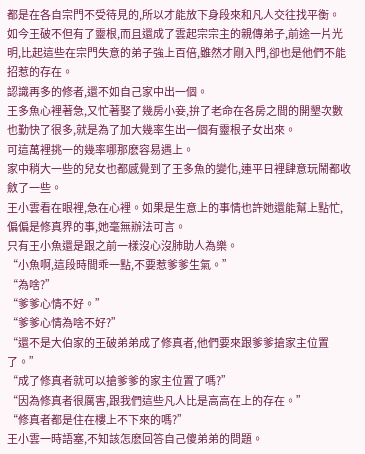都是在各自宗門不受待見的,所以才能放下身段來和凡人交往找平衡。
如今王破不但有了靈根,而且還成了雲起宗宗主的親傳弟子,前途一片光明,比起這些在宗門失意的弟子強上百倍,雖然才剛入門,卻也是他們不能招惹的存在。
認識再多的修者,還不如自己家中出一個。
王多魚心裡著急,又忙著娶了幾房小妾,拚了老命在各房之間的開墾次數也勤快了很多,就是為了加大幾率生出一個有靈根子女出來。
可這萬裡挑一的幾率哪那麽容易遇上。
家中稍大一些的兒女也都感覺到了王多魚的變化,連平日裡肆意玩鬧都收斂了一些。
王小雲看在眼裡,急在心裡。如果是生意上的事情也許她還能幫上點忙,偏偏是修真界的事,她毫無辦法可言。
只有王小魚還是跟之前一樣沒心沒肺助人為樂。
“小魚啊,這段時間乖一點,不要惹爹爹生氣。”
“為啥?”
“爹爹心情不好。”
“爹爹心情為啥不好?”
“還不是大伯家的王破弟弟成了修真者,他們要來跟爹爹搶家主位置了。”
“成了修真者就可以搶爹爹的家主位置了嗎?”
“因為修真者很厲害,跟我們這些凡人比是高高在上的存在。”
“修真者都是住在樓上不下來的嗎?”
王小雲一時語塞,不知該怎麽回答自己傻弟弟的問題。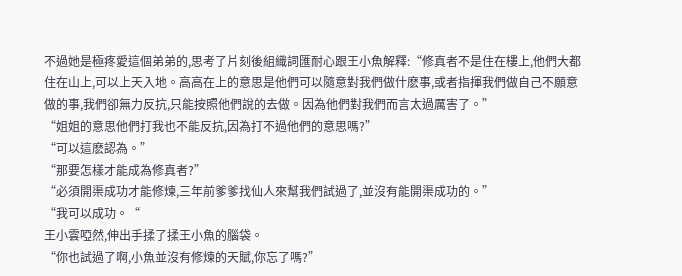不過她是極疼愛這個弟弟的,思考了片刻後組織詞匯耐心跟王小魚解釋:“修真者不是住在樓上,他們大都住在山上,可以上天入地。高高在上的意思是他們可以隨意對我們做什麽事,或者指揮我們做自己不願意做的事,我們卻無力反抗,只能按照他們說的去做。因為他們對我們而言太過厲害了。”
“姐姐的意思他們打我也不能反抗,因為打不過他們的意思嗎?”
“可以這麽認為。”
“那要怎樣才能成為修真者?”
“必須開渠成功才能修煉,三年前爹爹找仙人來幫我們試過了,並沒有能開渠成功的。”
“我可以成功。“
王小雲啞然,伸出手揉了揉王小魚的腦袋。
“你也試過了啊,小魚並沒有修煉的天賦,你忘了嗎?”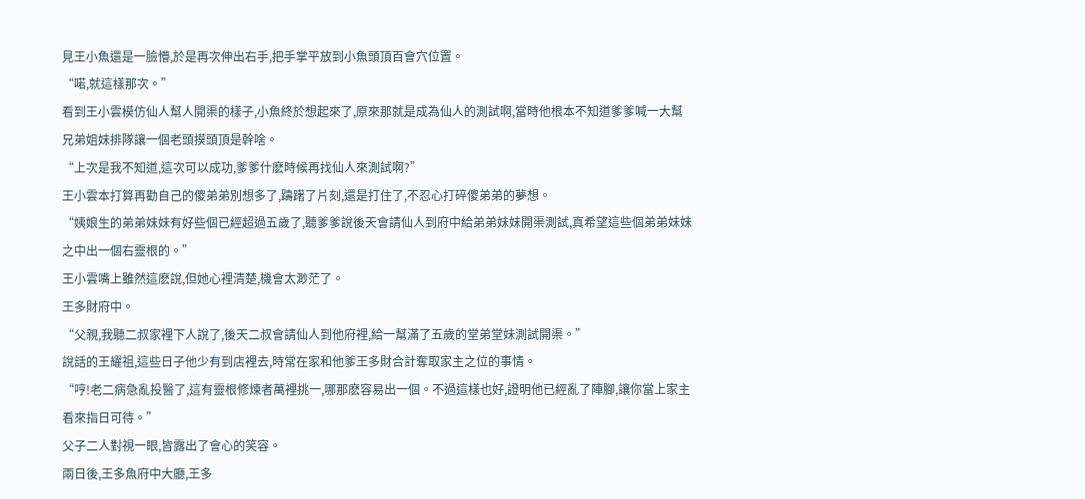見王小魚還是一臉懵,於是再次伸出右手,把手掌平放到小魚頭頂百會穴位置。
“喏,就這樣那次。”
看到王小雲模仿仙人幫人開渠的樣子,小魚終於想起來了,原來那就是成為仙人的測試啊,當時他根本不知道爹爹喊一大幫兄弟姐妹排隊讓一個老頭摸頭頂是幹啥。
“上次是我不知道,這次可以成功,爹爹什麽時候再找仙人來測試啊?”
王小雲本打算再勸自己的傻弟弟別想多了,躊躇了片刻,還是打住了,不忍心打碎傻弟弟的夢想。
“姨娘生的弟弟妹妹有好些個已經超過五歲了,聽爹爹說後天會請仙人到府中給弟弟妹妹開渠測試,真希望這些個弟弟妹妹之中出一個右靈根的。”
王小雲嘴上雖然這麽說,但她心裡清楚,機會太渺茫了。
王多財府中。
“父親,我聽二叔家裡下人說了,後天二叔會請仙人到他府裡,給一幫滿了五歲的堂弟堂妹測試開渠。”
說話的王耀祖,這些日子他少有到店裡去,時常在家和他爹王多財合計奪取家主之位的事情。
“哼!老二病急亂投醫了,這有靈根修煉者萬裡挑一,哪那麽容易出一個。不過這樣也好,證明他已經亂了陣腳,讓你當上家主看來指日可待。”
父子二人對視一眼,皆露出了會心的笑容。
兩日後,王多魚府中大廳,王多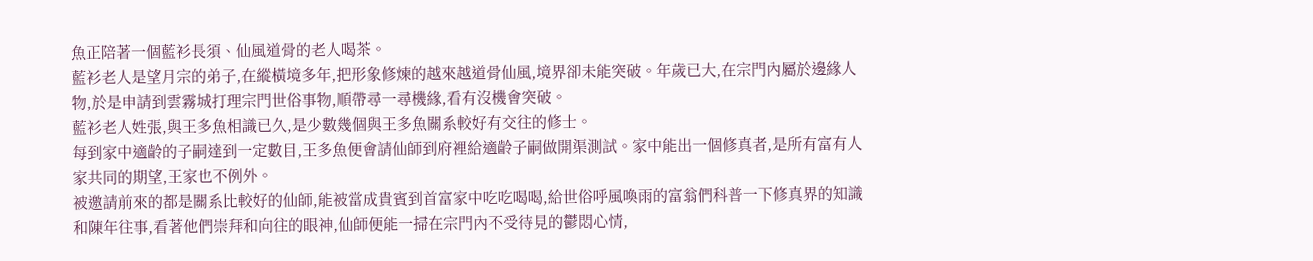魚正陪著一個藍衫長須、仙風道骨的老人喝茶。
藍衫老人是望月宗的弟子,在縱橫境多年,把形象修煉的越來越道骨仙風,境界卻未能突破。年歲已大,在宗門內屬於邊緣人物,於是申請到雲霧城打理宗門世俗事物,順帶尋一尋機緣,看有沒機會突破。
藍衫老人姓張,與王多魚相識已久,是少數幾個與王多魚關系較好有交往的修士。
每到家中適齡的子嗣達到一定數目,王多魚便會請仙師到府裡給適齡子嗣做開渠測試。家中能出一個修真者,是所有富有人家共同的期望,王家也不例外。
被邀請前來的都是關系比較好的仙師,能被當成貴賓到首富家中吃吃喝喝,給世俗呼風喚雨的富翁們科普一下修真界的知識和陳年往事,看著他們崇拜和向往的眼神,仙師便能一掃在宗門內不受待見的鬱悶心情,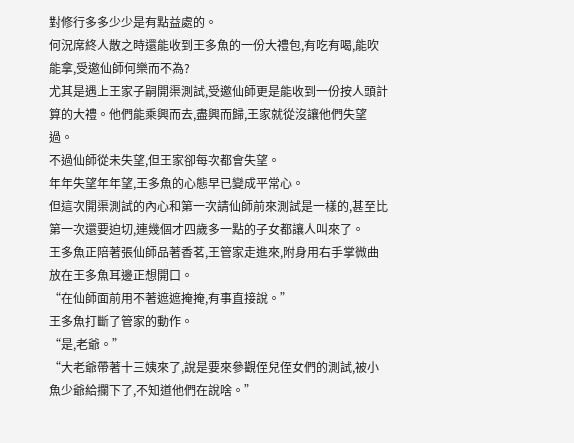對修行多多少少是有點益處的。
何況席終人散之時還能收到王多魚的一份大禮包,有吃有喝,能吹能拿,受邀仙師何樂而不為?
尤其是遇上王家子嗣開渠測試,受邀仙師更是能收到一份按人頭計算的大禮。他們能乘興而去,盡興而歸,王家就從沒讓他們失望過。
不過仙師從未失望,但王家卻每次都會失望。
年年失望年年望,王多魚的心態早已變成平常心。
但這次開渠測試的內心和第一次請仙師前來測試是一樣的,甚至比第一次還要迫切,連幾個才四歲多一點的子女都讓人叫來了。
王多魚正陪著張仙師品著香茗,王管家走進來,附身用右手掌微曲放在王多魚耳邊正想開口。
“在仙師面前用不著遮遮掩掩,有事直接說。”
王多魚打斷了管家的動作。
“是,老爺。”
“大老爺帶著十三姨來了,說是要來參觀侄兒侄女們的測試,被小魚少爺給攔下了,不知道他們在說啥。”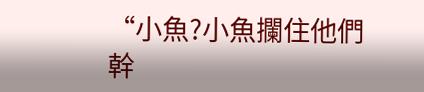“小魚?小魚攔住他們幹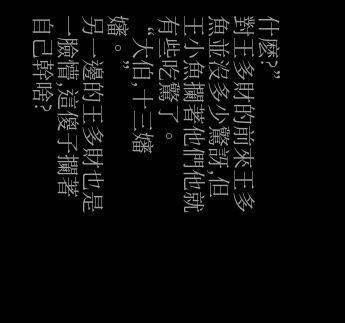什麽?”
對王多財的前來王多魚並沒多少驚訝,但王小魚攔著他們他就有些吃驚了。
“大伯,十三嬸嬸。”
另一邊的王多財也是一臉懵,這傻子攔著自己幹啥?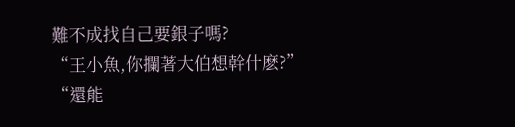難不成找自己要銀子嗎?
“王小魚,你攔著大伯想幹什麽?”
“還能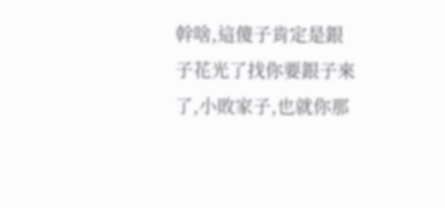幹啥,這傻子肯定是銀子花光了找你要銀子來了,小敗家子,也就你那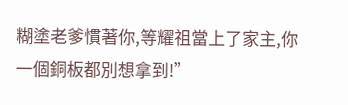糊塗老爹慣著你,等耀祖當上了家主,你一個銅板都別想拿到!”